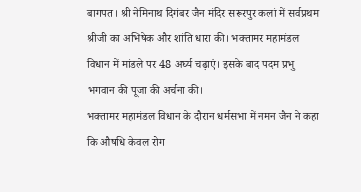बागपत। श्री नेमिनाथ दिगंबर जैन मंदिर सरूरपुर कलां में सर्वप्रथम श्रीजी का अभिषेक और शांति धारा की। भक्तामर महामंडल विधान में मांडले पर 48 अर्घ्य चढ़ाएं। इसके बाद पदम प्रभु भगवान की पूजा की अर्चना की।
भक्तामर महामंडल विधान के दौरान धर्मसभा में नमन जैन ने कहा कि औषधि केवल रोग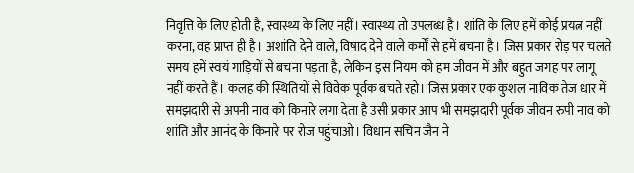निवृत्ति के लिए होती है, स्वास्थ्य के लिए नहीं। स्वास्थ्य तो उपलब्ध है। शांति के लिए हमें कोई प्रयत्न नहीं करना, वह प्राप्त ही है। अशांति देने वाले, विषाद देने वाले कर्मों से हमें बचना है। जिस प्रकार रोड़ पर चलते समय हमें स्वयं गाड़ियों से बचना पड़ता है, लेकिन इस नियम को हम जीवन में और बहुत जगह पर लागू नहीं करते हैं। कलह की स्थितियों से विवेक पूर्वक बचते रहो। जिस प्रकार एक कुशल नाविक तेज धार में समझदारी से अपनी नाव को किनारे लगा देता है उसी प्रकार आप भी समझदारी पूर्वक जीवन रुपी नाव को शांति और आनंद के किनारे पर रोज पहुंचाओ। विधान सचिन जैन ने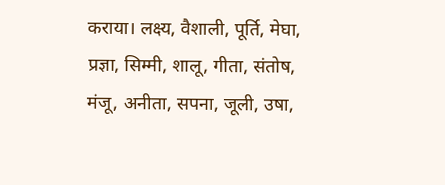कराया। लक्ष्य, वैशाली, पूर्ति, मेघा, प्रज्ञा, सिम्मी, शालू, गीता, संतोष, मंजू, अनीता, सपना, जूली, उषा,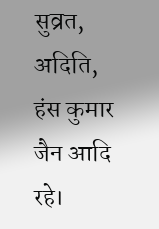सुव्रत, अदिति, हंस कुमार जैन आदि रहे।